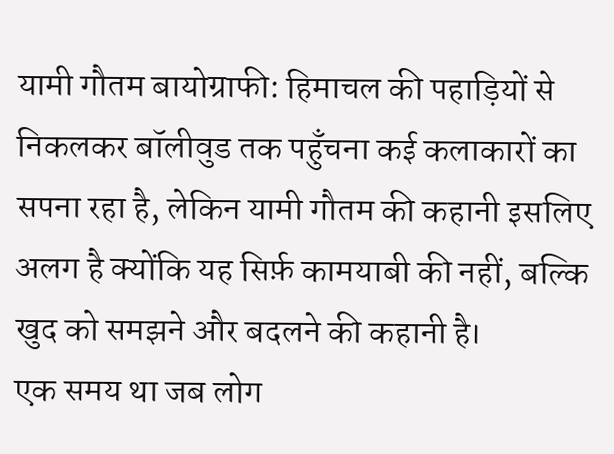यामी गौतम बायोग्राफी: हिमाचल की पहाड़ियों से निकलकर बॉलीवुड तक पहुँचना कई कलाकारों का सपना रहा है, लेकिन यामी गौतम की कहानी इसलिए अलग है क्योंकि यह सिर्फ़ कामयाबी की नहीं, बल्कि खुद को समझने और बदलने की कहानी है।
एक समय था जब लोग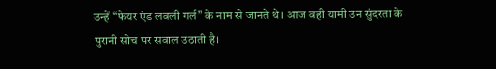उन्हें “फेयर एंड लवली गर्ल” के नाम से जानते थे। आज वही यामी उन सुंदरता के पुरानी सोच पर सवाल उठाती है।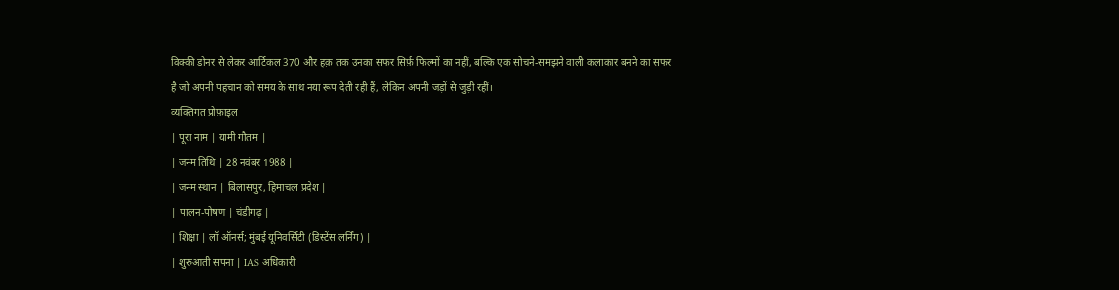विक्की डोनर से लेकर आर्टिकल 370 और हक़ तक उनका सफर सिर्फ़ फिल्मों का नहीं, बल्कि एक सोचने-समझने वाली कलाकार बनने का सफर है जो अपनी पहचान को समय के साथ नया रूप देती रही हैं, लेकिन अपनी जड़ों से जुड़ी रहीं।
व्यक्तिगत प्रोफ़ाइल
| पूरा नाम | यामी गौतम |
| जन्म तिथि | 28 नवंबर 1988 |
| जन्म स्थान | बिलासपुर, हिमाचल प्रदेश |
| पालन-पोषण | चंडीगढ़ |
| शिक्षा | लॉ ऑनर्स; मुंबई यूनिवर्सिटी (डिस्टेंस लर्निंग) |
| शुरुआती सपना | IAS अधिकारी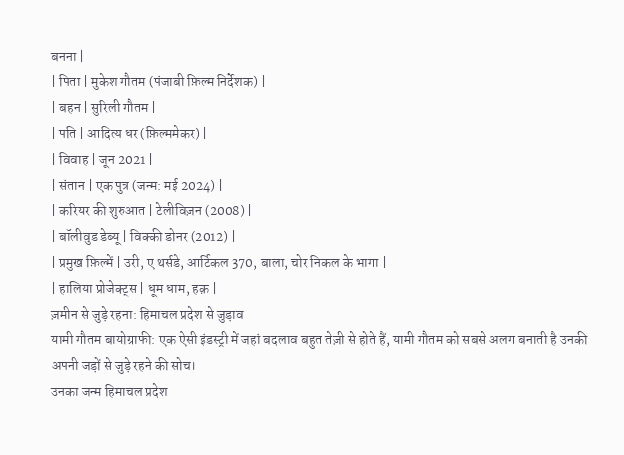बनना |
| पिता | मुकेश गौतम (पंजाबी फ़िल्म निर्देशक) |
| बहन | सुरिली गौतम |
| पति | आदित्य धर (फ़िल्ममेकर) |
| विवाह | जून 2021 |
| संतान | एक पुत्र (जन्म: मई 2024) |
| करियर की शुरुआत | टेलीविज़न (2008) |
| बॉलीवुड डेब्यू | विक्की डोनर (2012) |
| प्रमुख फ़िल्में | उरी, ए थर्सडे, आर्टिकल 370, बाला, चोर निकल के भागा |
| हालिया प्रोजेक्ट्स | धूम धाम, हक़ |
ज़मीन से जुड़े रहना: हिमाचल प्रदेश से जुड़ाव
यामी गौतम बायोग्राफी: एक ऐसी इंडस्ट्री में जहां बदलाव बहुत तेज़ी से होते हैं, यामी गौतम को सबसे अलग बनाती है उनकी अपनी जड़ों से जुड़े रहने की सोच।
उनका जन्म हिमाचल प्रदेश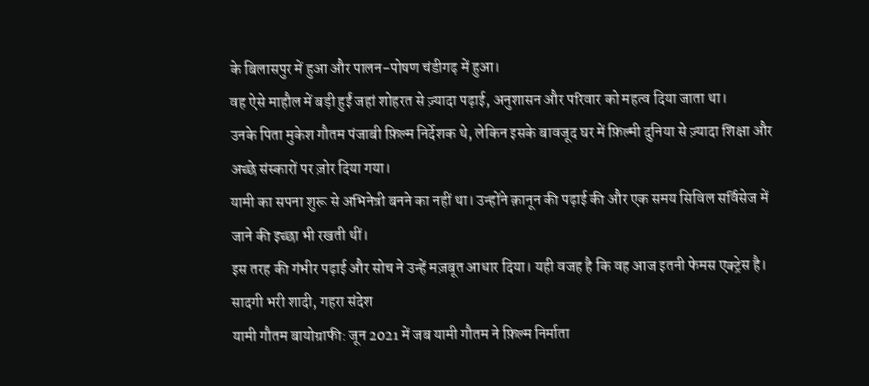के बिलासपुर में हुआ और पालन-पोषण चंडीगढ़ में हुआ।
वह ऐसे माहौल में बड़ी हुईं जहां शोहरत से ज़्यादा पढ़ाई, अनुशासन और परिवार को महत्व दिया जाता था।
उनके पिता मुकेश गौतम पंजाबी फ़िल्म निर्देशक थे, लेकिन इसके बावजूद घर में फ़िल्मी दुनिया से ज़्यादा शिक्षा और अच्छे संस्कारों पर ज़ोर दिया गया।
यामी का सपना शुरू से अभिनेत्री बनने का नहीं था। उन्होंने क़ानून की पढ़ाई की और एक समय सिविल सर्विसेज में जाने की इच्छा भी रखती थीं।
इस तरह की गंभीर पढ़ाई और सोच ने उन्हें मज़बूत आधार दिया। यही वजह है कि वह आज इतनी फेमस एक्ट्रेस है।
सादगी भरी शादी, गहरा संदेश
यामी गौतम बायोग्राफी: जून 2021 में जब यामी गौतम ने फ़िल्म निर्माता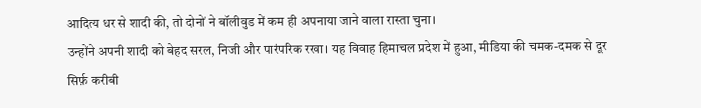आदित्य धर से शादी की, तो दोनों ने बॉलीवुड में कम ही अपनाया जाने वाला रास्ता चुना।
उन्होंने अपनी शादी को बेहद सरल, निजी और पारंपरिक रखा। यह विवाह हिमाचल प्रदेश में हुआ, मीडिया की चमक-दमक से दूर सिर्फ़ करीबी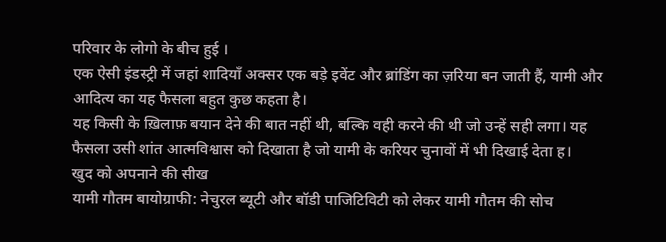परिवार के लोगो के बीच हुई ।
एक ऐसी इंडस्ट्री में जहां शादियाँ अक्सर एक बड़े इवेंट और ब्रांडिंग का ज़रिया बन जाती हैं, यामी और आदित्य का यह फैसला बहुत कुछ कहता है।
यह किसी के ख़िलाफ़ बयान देने की बात नहीं थी, बल्कि वही करने की थी जो उन्हें सही लगा। यह फैसला उसी शांत आत्मविश्वास को दिखाता है जो यामी के करियर चुनावों में भी दिखाई देता ह।
खुद को अपनाने की सीख
यामी गौतम बायोग्राफी: नेचुरल ब्यूटी और बॉडी पाजिटिविटी को लेकर यामी गौतम की सोच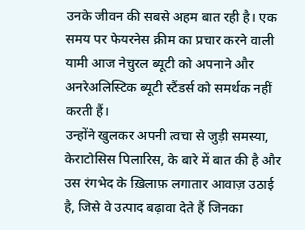उनके जीवन की सबसे अहम बात रही है। एक समय पर फेयरनेस क्रीम का प्रचार करने वाली यामी आज नेचुरल ब्यूटी को अपनाने और अनरेअलिस्टिक ब्यूटी स्टैंडर्स को समर्थक नहीं करती हैं।
उन्होंने खुलकर अपनी त्वचा से जुड़ी समस्या, केराटोसिस पिलारिस, के बारे में बात की है और उस रंगभेद के ख़िलाफ़ लगातार आवाज़ उठाई है, जिसे वे उत्पाद बढ़ावा देते हैं जिनका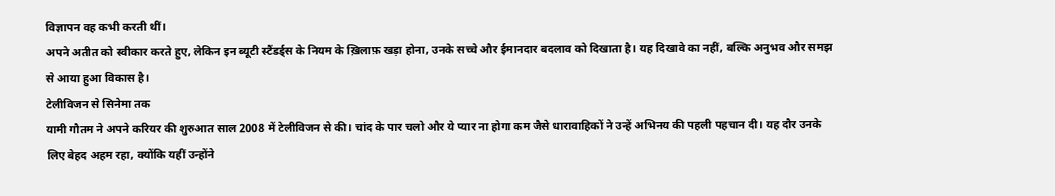विज्ञापन वह कभी करती थीं।
अपने अतीत को स्वीकार करते हुए, लेकिन इन ब्यूटी स्टैंडर्ड्स के नियम के ख़िलाफ़ खड़ा होना, उनके सच्चे और ईमानदार बदलाव को दिखाता है। यह दिखावे का नहीं, बल्कि अनुभव और समझ से आया हुआ विकास है।
टेलीविजन से सिनेमा तक
यामी गौतम ने अपने करियर की शुरुआत साल 2008 में टेलीविजन से की। चांद के पार चलो और ये प्यार ना होगा कम जैसे धारावाहिकों ने उन्हें अभिनय की पहली पहचान दी। यह दौर उनके लिए बेहद अहम रहा, क्योंकि यहीं उन्होंने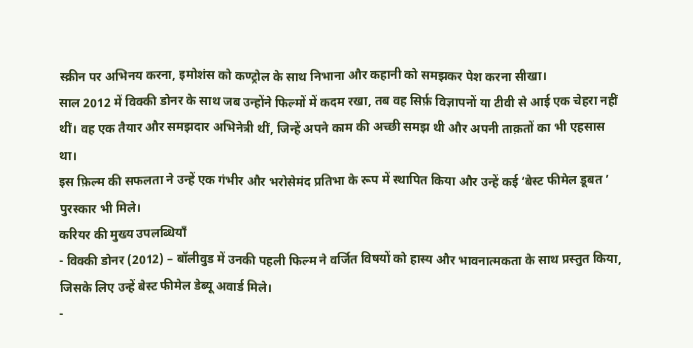स्क्रीन पर अभिनय करना, इमोशंस को कण्ट्रोल के साथ निभाना और कहानी को समझकर पेश करना सीखा।
साल 2012 में विक्की डोनर के साथ जब उन्होंने फिल्मों में कदम रखा, तब वह सिर्फ़ विज्ञापनों या टीवी से आई एक चेहरा नहीं थीं। वह एक तैयार और समझदार अभिनेत्री थीं, जिन्हें अपने काम की अच्छी समझ थी और अपनी ताक़तों का भी एहसास था।
इस फ़िल्म की सफलता ने उन्हें एक गंभीर और भरोसेमंद प्रतिभा के रूप में स्थापित किया और उन्हें कई ‘बेस्ट फीमेल डूबत ’ पुरस्कार भी मिले।
करियर की मुख्य उपलब्धियाँ
- विक्की डोनर (2012) – बॉलीवुड में उनकी पहली फिल्म ने वर्जित विषयों को हास्य और भावनात्मकता के साथ प्रस्तुत किया, जिसके लिए उन्हें बेस्ट फीमेल डेब्यू अवार्ड मिले।
-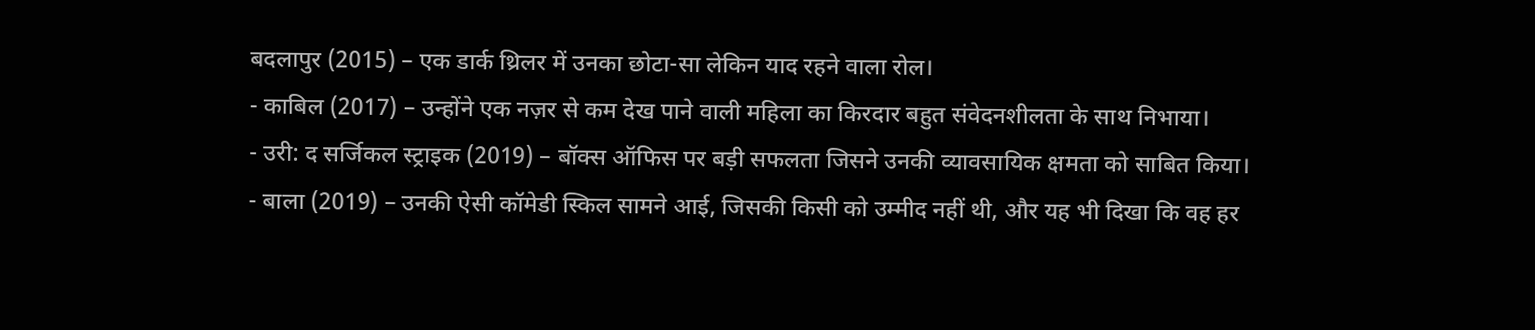बदलापुर (2015) – एक डार्क थ्रिलर में उनका छोटा-सा लेकिन याद रहने वाला रोल।
- काबिल (2017) – उन्होंने एक नज़र से कम देख पाने वाली महिला का किरदार बहुत संवेदनशीलता के साथ निभाया।
- उरी: द सर्जिकल स्ट्राइक (2019) – बॉक्स ऑफिस पर बड़ी सफलता जिसने उनकी व्यावसायिक क्षमता को साबित किया।
- बाला (2019) – उनकी ऐसी कॉमेडी स्किल सामने आई, जिसकी किसी को उम्मीद नहीं थी, और यह भी दिखा कि वह हर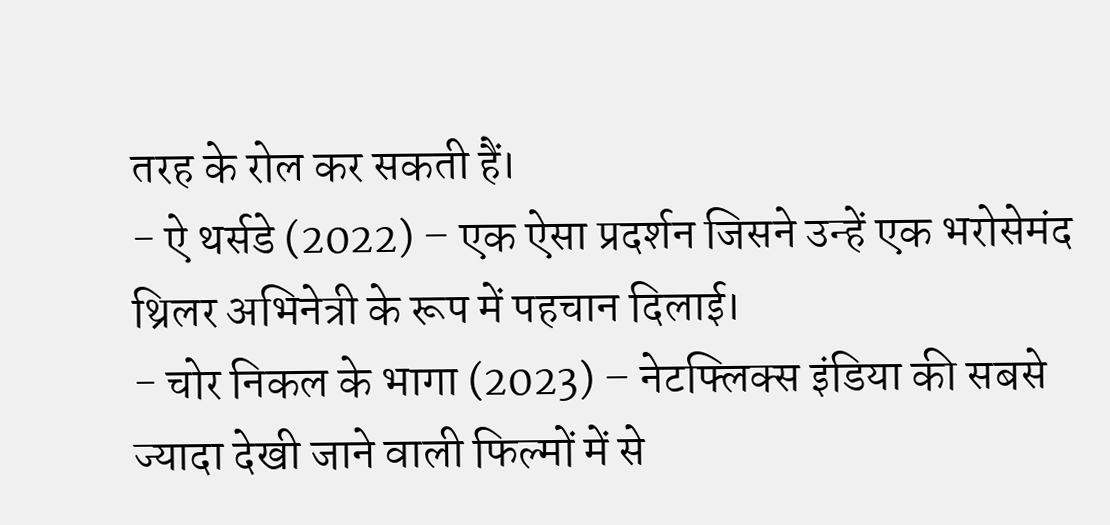तरह के रोल कर सकती हैं।
- ऐ थर्सडे (2022) – एक ऐसा प्रदर्शन जिसने उन्हें एक भरोसेमंद थ्रिलर अभिनेत्री के रूप में पहचान दिलाई।
- चोर निकल के भागा (2023) – नेटफ्लिक्स इंडिया की सबसे ज्यादा देखी जाने वाली फिल्मों में से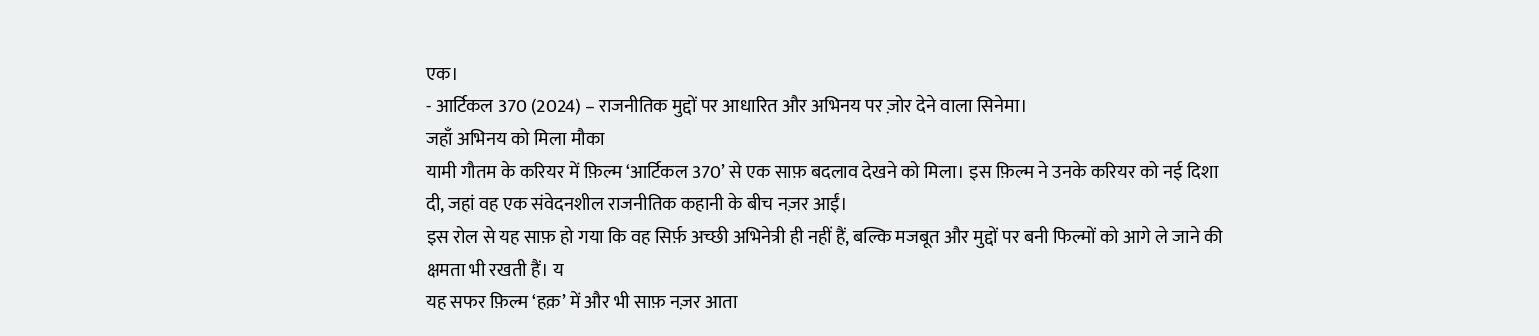एक।
- आर्टिकल 370 (2024) – राजनीतिक मुद्दों पर आधारित और अभिनय पर ज़ोर देने वाला सिनेमा।
जहाँ अभिनय को मिला मौका
यामी गौतम के करियर में फ़िल्म ‘आर्टिकल 370’ से एक साफ़ बदलाव देखने को मिला। इस फ़िल्म ने उनके करियर को नई दिशा दी, जहां वह एक संवेदनशील राजनीतिक कहानी के बीच नज़र आईं।
इस रोल से यह साफ़ हो गया कि वह सिर्फ़ अच्छी अभिनेत्री ही नहीं हैं, बल्कि मजबूत और मुद्दों पर बनी फिल्मों को आगे ले जाने की क्षमता भी रखती हैं। य
यह सफर फ़िल्म ‘हक़’ में और भी साफ़ नज़र आता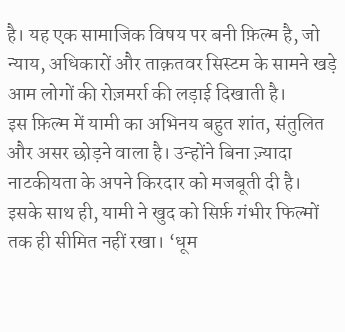है। यह एक सामाजिक विषय पर बनी फ़िल्म है, जो न्याय, अधिकारों और ताक़तवर सिस्टम के सामने खड़े आम लोगों की रोज़मर्रा की लड़ाई दिखाती है।
इस फ़िल्म में यामी का अभिनय बहुत शांत, संतुलित और असर छोड़ने वाला है। उन्होंने बिना ज़्यादा नाटकीयता के अपने किरदार को मजबूती दी है।
इसके साथ ही, यामी ने खुद को सिर्फ़ गंभीर फिल्मों तक ही सीमित नहीं रखा। ‘धूम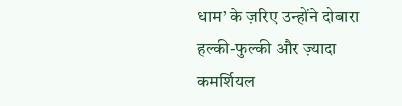धाम’ के ज़रिए उन्होंने दोबारा हल्की-फुल्की और ज़्यादा कमर्शियल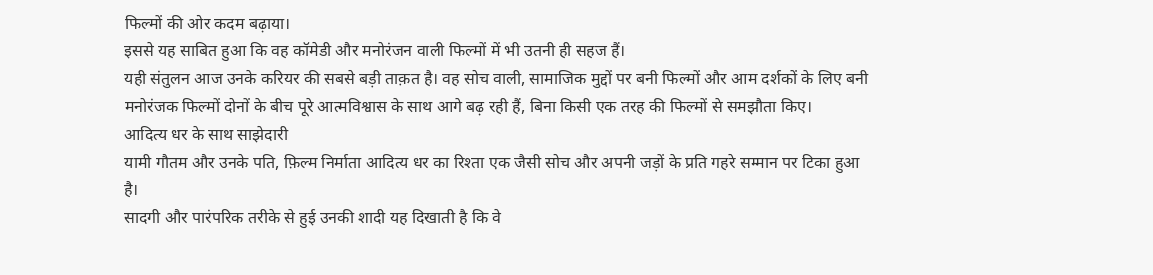फिल्मों की ओर कदम बढ़ाया।
इससे यह साबित हुआ कि वह कॉमेडी और मनोरंजन वाली फिल्मों में भी उतनी ही सहज हैं।
यही संतुलन आज उनके करियर की सबसे बड़ी ताक़त है। वह सोच वाली, सामाजिक मुद्दों पर बनी फिल्मों और आम दर्शकों के लिए बनी मनोरंजक फिल्मों दोनों के बीच पूरे आत्मविश्वास के साथ आगे बढ़ रही हैं, बिना किसी एक तरह की फिल्मों से समझौता किए।
आदित्य धर के साथ साझेदारी
यामी गौतम और उनके पति, फ़िल्म निर्माता आदित्य धर का रिश्ता एक जैसी सोच और अपनी जड़ों के प्रति गहरे सम्मान पर टिका हुआ है।
सादगी और पारंपरिक तरीके से हुई उनकी शादी यह दिखाती है कि वे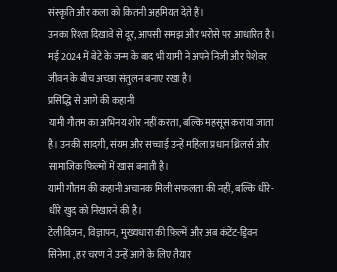संस्कृति और कला को कितनी अहमियत देते हैं।
उनका रिश्ता दिखावे से दूर, आपसी समझ और भरोसे पर आधारित है। मई 2024 में बेटे के जन्म के बाद भी यामी ने अपने निजी और पेशेवर जीवन के बीच अच्छा संतुलन बनाए रखा है।
प्रसिद्धि से आगे की कहानी
यामी गौतम का अभिनय शोर नहीं करता, बल्कि महसूस कराया जाता है। उनकी सादगी, संयम और सच्चाई उन्हें महिला प्रधान थ्रिलर्स और सामाजिक फिल्मों में खास बनाती है।
यामी गौतम की कहानी अचानक मिली सफलता की नहीं, बल्कि धीरे-धीरे खुद को निखारने की है।
टेलीविज़न, विज्ञापन, मुख्यधारा की फ़िल्में और अब कंटेंट-ड्रिवन सिनेमा , हर चरण ने उन्हें आगे के लिए तैयार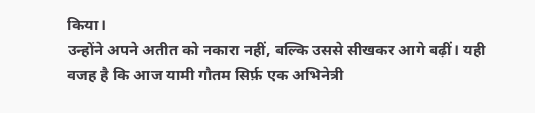किया।
उन्होंने अपने अतीत को नकारा नहीं, बल्कि उससे सीखकर आगे बढ़ीं। यही वजह है कि आज यामी गौतम सिर्फ़ एक अभिनेत्री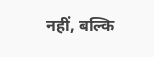नहीं, बल्कि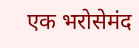एक भरोसेमंद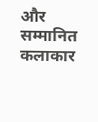और सम्मानित कलाकार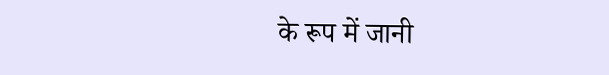के रूप में जानी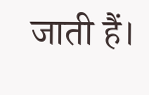जाती हैं।